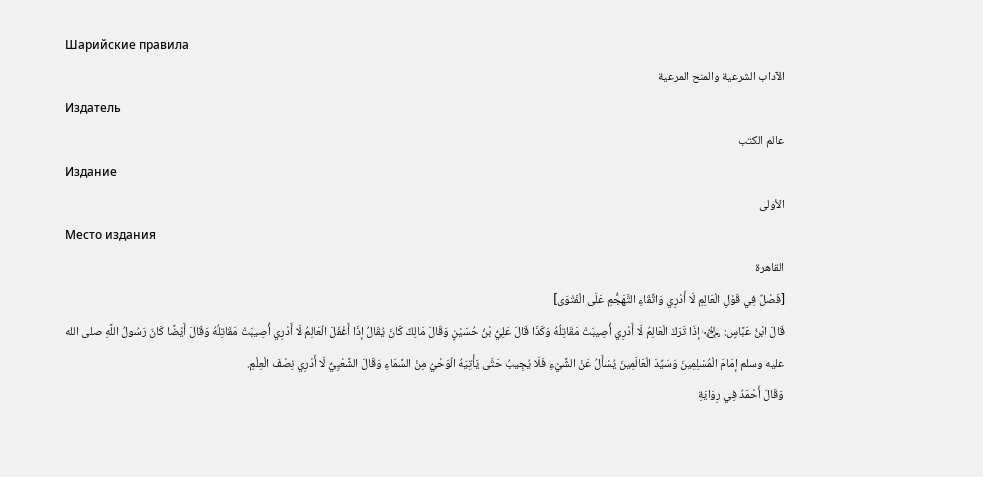Шарийские правила
الآداب الشرعية والمنح المرعية
Издатель
عالم الكتب
Издание
الأولى
Место издания
القاهرة
[فَصْلٌ فِي قَوْلِ الْعَالِمِ لَا أَدْرِي وَاتِّقَاءِ التَّهَجُّمِ عَلَى الْفَتْوَى]
قَالَ ابْنُ عَبَّاسٍ: ﵄ إذَا تَرَكَ الْعَالِمُ لَا أَدْرِي أُصِيبَتْ مَقَاتِلُهُ وَكَذَا قَالَ عَلِيُّ بْنُ حُسَيْنٍ وَقَالَ مَالِكٌ كَانَ يُقَالُ إذَا أَغْفَلَ الْعَالِمُ لَا أَدْرِي أُصِيبَتْ مَقَاتِلُهُ وَقَالَ أَيْضًا كَانَ رَسُولُ اللَّهِ صلى الله عليه وسلم إمَامَ الْمُسْلِمِينَ وَسَيِّدَ الْعَالَمِينَ يُسْأَلُ عَنْ الشَّيْءِ فَلَا يُجِيبُ حَتَّى يَأْتِيَهُ الْوَحْيُ مِنْ السَّمَاءِ وَقَالَ الشَّعْبِيُّ لَا أَدْرِي نِصْفَ الْعِلْمِ.
وَقَالَ أَحْمَدُ فِي رِوَايَةِ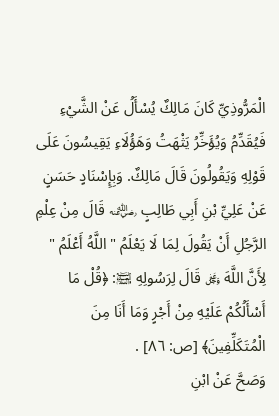الْمَرُّوذِيِّ كَانَ مَالِكٌ يُسْأَلُ عَنْ الشَّيْءِ فَيُقَدِّمُ وَيُؤَخِّرُ يَثْهَتُ وَهَؤُلَاءِ يَقِيسُونَ عَلَى قَوْلِهِ وَيَقُولُونَ قَالَ مَالِكٌ. وَبِإِسْنَادٍ حَسَنٍ عَنْ عَلِيِّ بْنِ أَبِي طَالِبٍ ﵁ قَالَ مِنْ عِلْمِ الرَّجُلِ أَنْ يَقُولَ لِمَا لَا يَعْلَمُ " اللَّهُ أَعْلَمُ " لِأَنَّ اللَّهَ ﷿ قَالَ لِرَسُولِهِ ﵊: ﴿قُلْ مَا أَسْأَلُكُمْ عَلَيْهِ مِنْ أَجْرٍ وَمَا أَنَا مِنَ الْمُتَكَلِّفِينَ﴾ [ص: ٨٦] .
وَصَحَّ عَنْ ابْنِ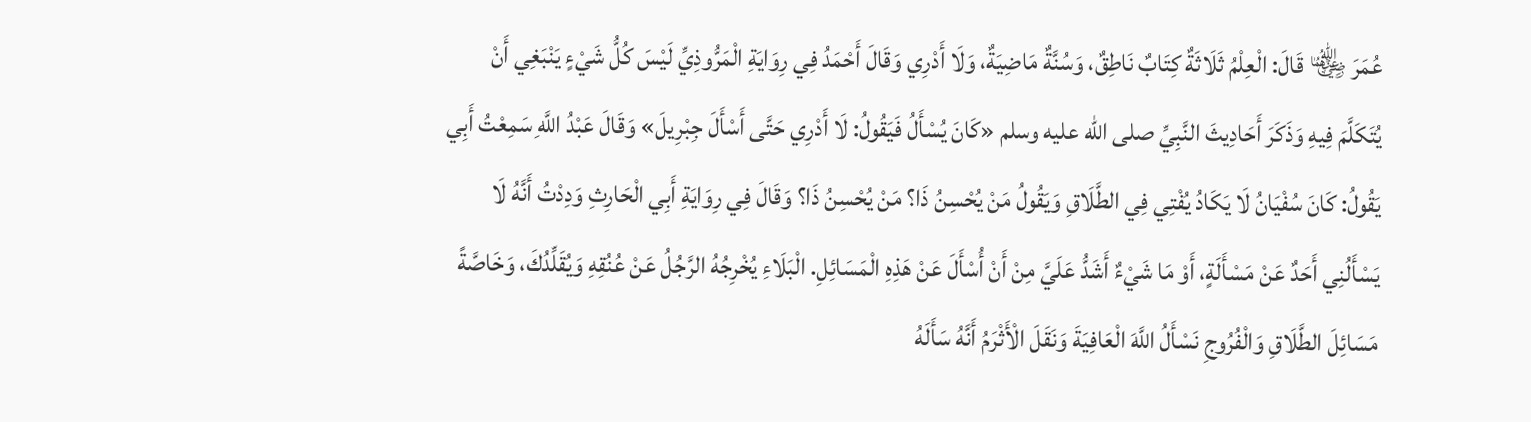عُمَرَ ﵄ قَالَ: الْعِلْمُ ثَلَاثَةٌ كِتَابٌ نَاطِقٌ، وَسُنَّةٌ مَاضِيَةٌ، وَلَا أَدْرِي وَقَالَ أَحْمَدُ فِي رِوَايَةِ الْمَرُّوذِيِّ لَيْسَ كُلُّ شَيْءٍ يَنْبَغِي أَنْ يُتَكَلَّمَ فِيهِ وَذَكَرَ أَحَادِيثَ النَّبِيِّ صلى الله عليه وسلم «كَانَ يُسْأَلُ فَيَقُولُ: لَا أَدْرِي حَتَّى أَسْأَلَ جِبْرِيلَ» وَقَالَ عَبْدُ اللَّهِ سَمِعْتُ أَبِي يَقُولُ: كَانَ سُفْيَانُ لَا يَكَادُ يُفْتِي فِي الطَّلَاقِ وَيَقُولُ مَنْ يُحْسِنُ ذَا؟ مَنْ يُحْسِنُ ذَا؟ وَقَالَ فِي رِوَايَةِ أَبِي الْحَارِثِ وَدِدْتُ أَنَّهُ لَا يَسْأَلُنِي أَحَدٌ عَنْ مَسْأَلَةٍ، أَوْ مَا شَيْءٌ أَشَدُّ عَلَيَّ مِنْ أَنْ أُسْأَلَ عَنْ هَذِهِ الْمَسَائِلِ. الْبَلَاءِ يُخْرِجُهُ الرَّجُلُ عَنْ عُنُقِهِ وَيُقَلِّدُكَ، وَخَاصَّةً مَسَائِلَ الطَّلَاقِ وَالْفُرُوجِ نَسْأَلُ اللَّهَ الْعَافِيَةَ وَنَقَلَ الْأَثْرَمُ أَنَّهُ سَأَلَهُ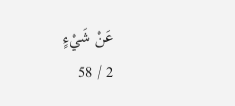عَنْ شَيْءٍ
2 / 58